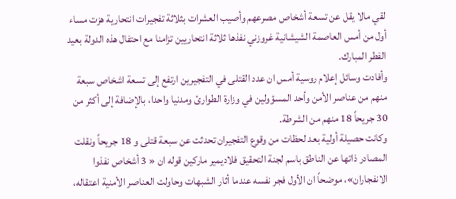لقي مالا يقل عن تسعة أشخاص مصرعهم وأصيب العشرات بثلاثة تفجيرات انتحارية هزت مساء أول من أمس العاصمة الشيشانية غروزني نفذها ثلاثة انتحاريين تزامنا مع احتفال هذه الدولة بعيد الفطر المبارك.
وأفادت وسائل إعلام روسية أمس ان عدد القتلى في التفجيرين ارتفع إلى تسعة اشخاص سبعة منهم من عناصر الأمن وأحد المسؤولين في وزارة الطوارئ ومدنيا واحدا، بالإضافة إلى أكثر من 30 جريحاً 18 منهم من الشرطة.
وكانت حصيلة أولية بعد لحظات من وقوع التفجيران تحدثت عن سبعة قتلى و 18 جريحاً ونقلت المصادر ذاتها عن الناطق باسم لجنة التحقيق فلاديمير ماركين قوله ان « 3 أشخاص نفذوا الانفجاران»، موضحاً ان الأول فجر نفسه عندما أثار الشبهات وحاولت العناصر الأمنية اعتقاله،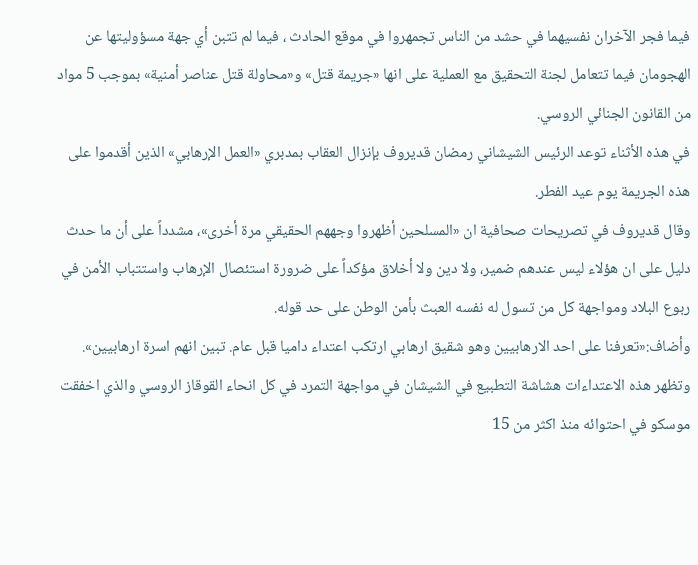فيما فجر الآخران نفسيهما في حشد من الناس تجمهروا في موقع الحادث ، فيما لم تتبن أي جهة مسؤوليتها عن الهجومان فيما تتعامل لجنة التحقيق مع العملية على انها «جريمة قتل» و«محاولة قتل عناصر أمنية» بموجب 5 مواد من القانون الجنائي الروسي.
في هذه الأثناء توعد الرئيس الشيشاني رمضان قديروف بإنزال العقاب بمدبري «العمل الإرهابي» الذين أقدموا على هذه الجريمة يوم عيد الفطر.
وقال قديروف في تصريحات صحافية ان «المسلحين أظهروا وجههم الحقيقي مرة أخرى»، مشدداً على أن ما حدث دليل على ان هؤلاء ليس عندهم ضمير، ولا دين ولا أخلاق مؤكداً على ضرورة استئصال الإرهاب واستتباب الأمن في ربوع البلاد ومواجهة كل من تسول له نفسه العبث بأمن الوطن على حد قوله.
وأضاف:«تعرفنا على احد الارهابيين وهو شقيق ارهابي ارتكب اعتداء داميا قبل عام. تبين انهم اسرة ارهابيين».
وتظهر هذه الاعتداءات هشاشة التطبيع في الشيشان في مواجهة التمرد في كل انحاء القوقاز الروسي والذي اخفقت موسكو في احتوائه منذ اكثر من 15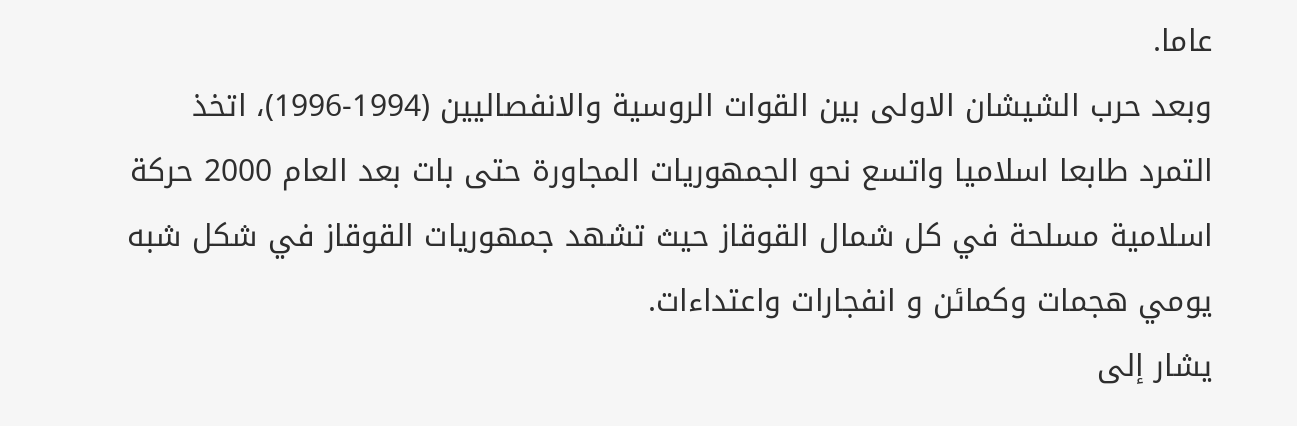عاما.
وبعد حرب الشيشان الاولى بين القوات الروسية والانفصاليين (1994-1996)، اتخذ التمرد طابعا اسلاميا واتسع نحو الجمهوريات المجاورة حتى بات بعد العام 2000 حركة اسلامية مسلحة في كل شمال القوقاز حيث تشهد جمهوريات القوقاز في شكل شبه يومي هجمات وكمائن و انفجارات واعتداءات.
يشار إلى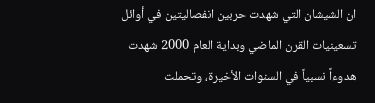ان الشيشان التي شهدت حربين انفصاليتين في أوائل تسعينيات القرن الماضي وبداية العام 2000 شهدت هدوءاً نسبياً في السنوات الأخيرة، وتحملت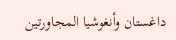داغستان وأنغوشيا المجاورتين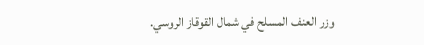وزر العنف المسلح في شمال القوقاز الروسي.